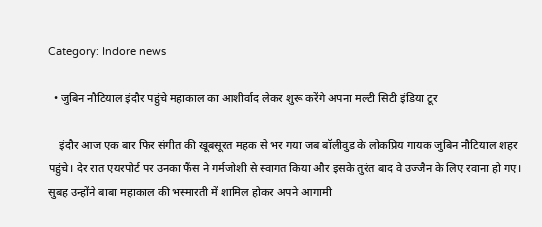Category: Indore news

  • जुबिन नौटियाल इंदौर पहुंचे महाकाल का आशीर्वाद लेकर शुरू करेंगे अपना मल्टी सिटी इंडिया टूर

    इंदौर आज एक बार फिर संगीत की खूबसूरत महक से भर गया जब बॉलीवुड के लोकप्रिय गायक जुबिन नौटियाल शहर पहुंचे। देर रात एयरपोर्ट पर उनका फैंस ने गर्मजोशी से स्वागत किया और इसके तुरंत बाद वे उज्जैन के लिए रवाना हो गए। सुबह उन्होंने बाबा महाकाल की भस्मारती में शामिल होकर अपने आगामी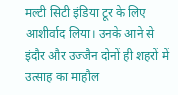मल्टी सिटी इंडिया टूर के लिए आशीर्वाद लिया। उनके आने से इंदौर और उज्जैन दोनों ही शहरों में उत्साह का माहौल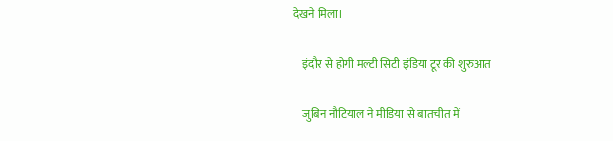देखने मिला।

    इंदौर से होगी मल्टी सिटी इंडिया टूर की शुरुआत

    जुबिन नौटियाल ने मीडिया से बातचीत में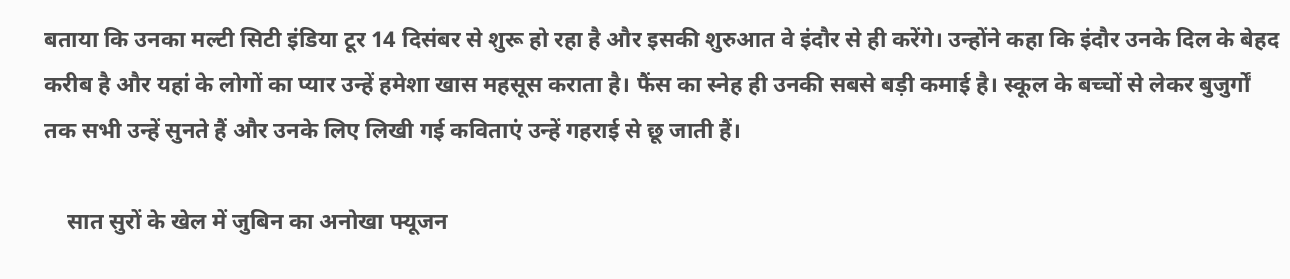बताया कि उनका मल्टी सिटी इंडिया टूर 14 दिसंबर से शुरू हो रहा है और इसकी शुरुआत वे इंदौर से ही करेंगे। उन्होंने कहा कि इंदौर उनके दिल के बेहद करीब है और यहां के लोगों का प्यार उन्हें हमेशा खास महसूस कराता है। फैंस का स्नेह ही उनकी सबसे बड़ी कमाई है। स्कूल के बच्चों से लेकर बुजुर्गों तक सभी उन्हें सुनते हैं और उनके लिए लिखी गई कविताएं उन्हें गहराई से छू जाती हैं।

    सात सुरों के खेल में जुबिन का अनोखा फ्यूजन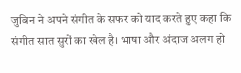जुबिन ने अपने संगीत के सफर को याद करते हुए कहा कि संगीत सात सुरों का खेल है। भाषा और अंदाज अलग हो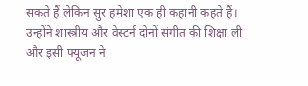सकते हैं लेकिन सुर हमेशा एक ही कहानी कहते हैं। उन्होंने शास्त्रीय और वेस्टर्न दोनों संगीत की शिक्षा ली और इसी फ्यूजन ने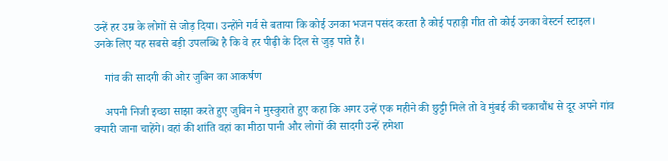उन्हें हर उम्र के लोगों से जोड़ दिया। उन्होंने गर्व से बताया कि कोई उनका भजन पसंद करता है कोई पहाड़ी गीत तो कोई उनका वेस्टर्न स्टाइल। उनके लिए यह सबसे बड़ी उपलब्धि है कि वे हर पीढ़ी के दिल से जुड़ पाते हैं।

    गांव की सादगी की ओर जुबिन का आकर्षण

    अपनी निजी इच्छा साझा करते हुए जुबिन ने मुस्कुराते हुए कहा कि अगर उन्हें एक महीने की छुट्टी मिले तो वे मुंबई की चकाचौंध से दूर अपने गांव क्यारी जाना चाहेंगे। वहां की शांति वहां का मीठा पानी और लोगों की सादगी उन्हें हमेशा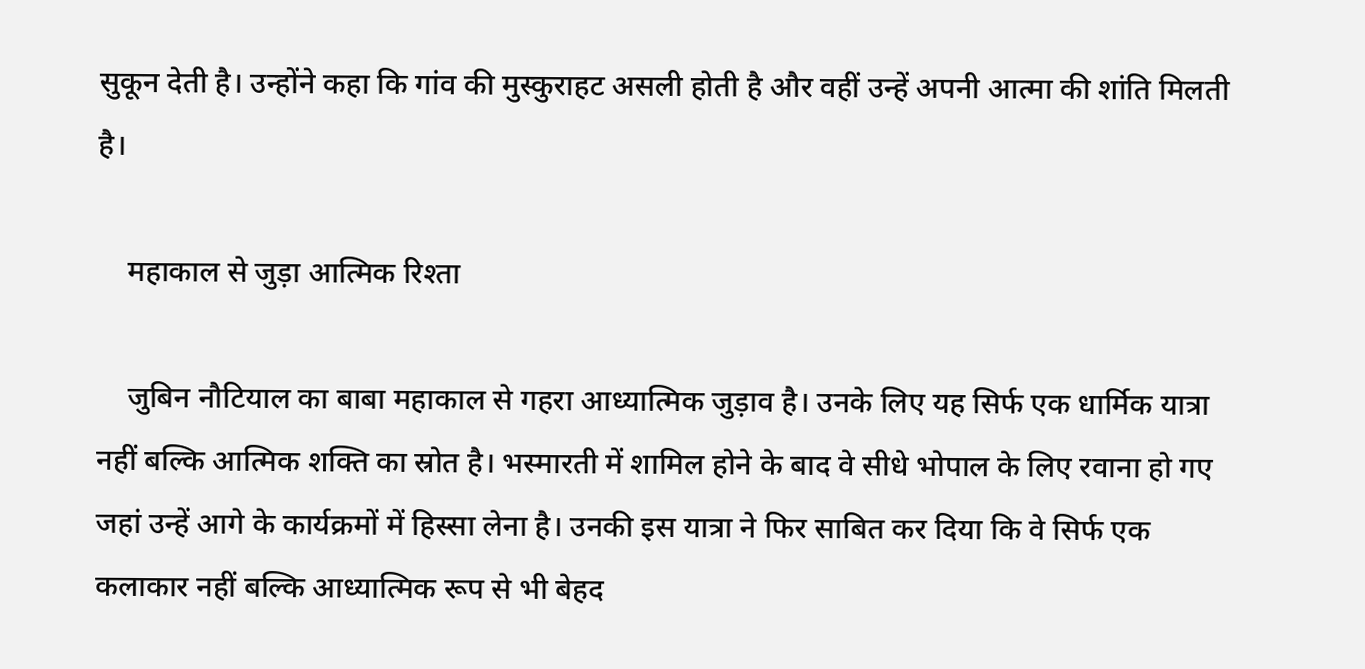सुकून देती है। उन्होंने कहा कि गांव की मुस्कुराहट असली होती है और वहीं उन्हें अपनी आत्मा की शांति मिलती है।

    महाकाल से जुड़ा आत्मिक रिश्ता

    जुबिन नौटियाल का बाबा महाकाल से गहरा आध्यात्मिक जुड़ाव है। उनके लिए यह सिर्फ एक धार्मिक यात्रा नहीं बल्कि आत्मिक शक्ति का स्रोत है। भस्मारती में शामिल होने के बाद वे सीधे भोपाल के लिए रवाना हो गए जहां उन्हें आगे के कार्यक्रमों में हिस्सा लेना है। उनकी इस यात्रा ने फिर साबित कर दिया कि वे सिर्फ एक कलाकार नहीं बल्कि आध्यात्मिक रूप से भी बेहद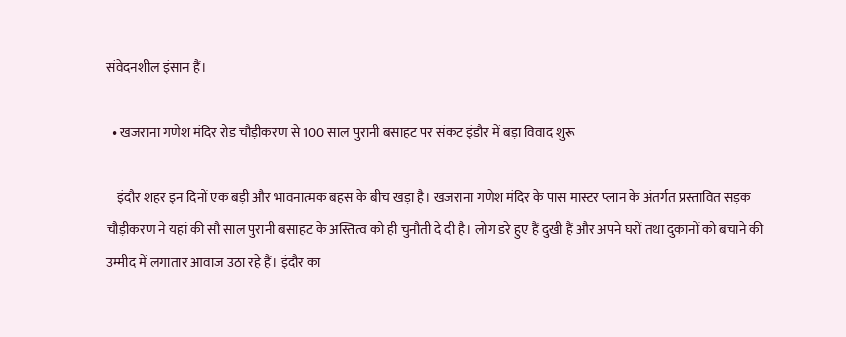संवेदनशील इंसान हैं।

  • खजराना गणेश मंदिर रोड चौड़ीकरण से 100 साल पुरानी बसाहट पर संकट इंडौर में बड़ा विवाद शुरू

    इंदौर शहर इन दिनों एक बड़ी और भावनात्मक बहस के बीच खड़ा है। खजराना गणेश मंदिर के पास मास्टर प्लान के अंतर्गत प्रस्तावित सड़क चौड़ीकरण ने यहां की सौ साल पुरानी बसाहट के अस्तित्व को ही चुनौती दे दी है। लोग डरे हुए हैं दुखी हैं और अपने घरों तथा दुकानों को बचाने की उम्मीद में लगातार आवाज उठा रहे हैं। इंदौर का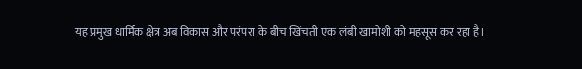यह प्रमुख धार्मिक क्षेत्र अब विकास और परंपरा के बीच खिंचती एक लंबी खामोशी को महसूस कर रहा है।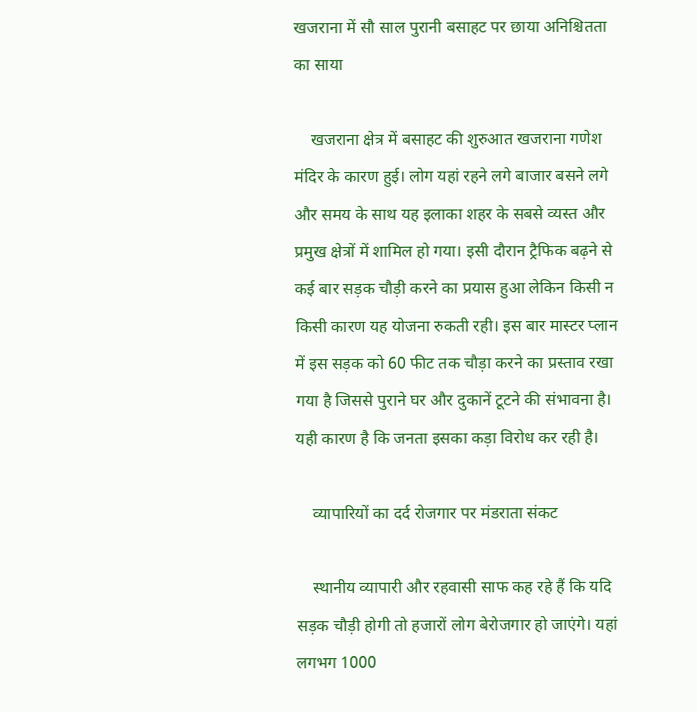खजराना में सौ साल पुरानी बसाहट पर छाया अनिश्चितता का साया

    खजराना क्षेत्र में बसाहट की शुरुआत खजराना गणेश मंदिर के कारण हुई। लोग यहां रहने लगे बाजार बसने लगे और समय के साथ यह इलाका शहर के सबसे व्यस्त और प्रमुख क्षेत्रों में शामिल हो गया। इसी दौरान ट्रैफिक बढ़ने से कई बार सड़क चौड़ी करने का प्रयास हुआ लेकिन किसी न किसी कारण यह योजना रुकती रही। इस बार मास्टर प्लान में इस सड़क को 60 फीट तक चौड़ा करने का प्रस्ताव रखा गया है जिससे पुराने घर और दुकानें टूटने की संभावना है। यही कारण है कि जनता इसका कड़ा विरोध कर रही है।

    व्यापारियों का दर्द रोजगार पर मंडराता संकट

    स्थानीय व्यापारी और रहवासी साफ कह रहे हैं कि यदि सड़क चौड़ी होगी तो हजारों लोग बेरोजगार हो जाएंगे। यहां लगभग 1000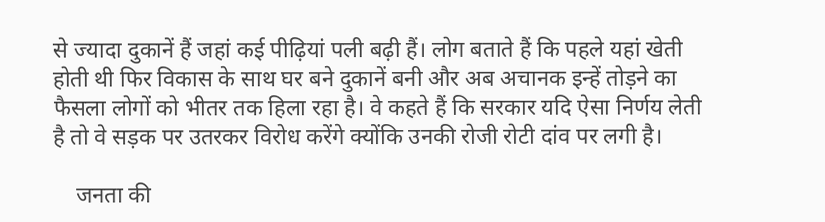से ज्यादा दुकानें हैं जहां कई पीढ़ियां पली बढ़ी हैं। लोग बताते हैं कि पहले यहां खेती होती थी फिर विकास के साथ घर बने दुकानें बनी और अब अचानक इन्हें तोड़ने का फैसला लोगों को भीतर तक हिला रहा है। वे कहते हैं कि सरकार यदि ऐसा निर्णय लेती है तो वे सड़क पर उतरकर विरोध करेंगे क्योंकि उनकी रोजी रोटी दांव पर लगी है।

    जनता की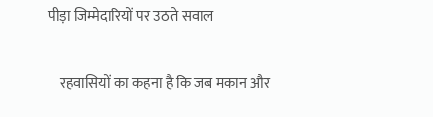पीड़ा जिम्मेदारियों पर उठते सवाल

    रहवासियों का कहना है कि जब मकान और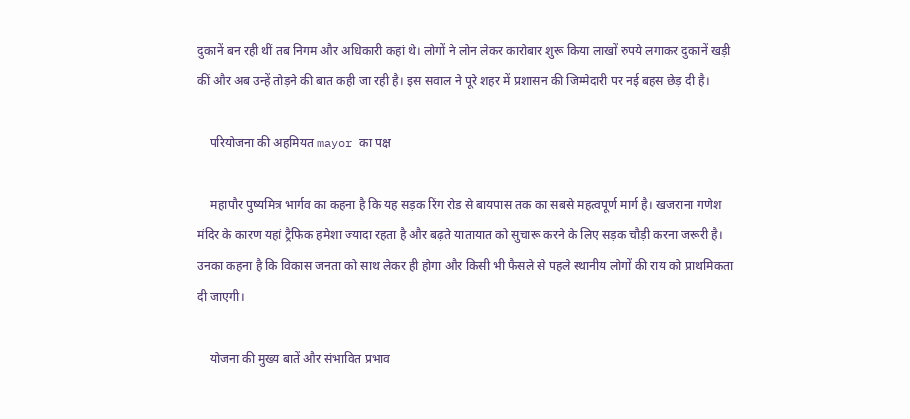दुकानें बन रही थीं तब निगम और अधिकारी कहां थे। लोगों ने लोन लेकर कारोबार शुरू किया लाखों रुपये लगाकर दुकानें खड़ी कीं और अब उन्हें तोड़ने की बात कही जा रही है। इस सवाल ने पूरे शहर में प्रशासन की जिम्मेदारी पर नई बहस छेड़ दी है।

    परियोजना की अहमियत mayor का पक्ष

    महापौर पुष्यमित्र भार्गव का कहना है कि यह सड़क रिंग रोड से बायपास तक का सबसे महत्वपूर्ण मार्ग है। खजराना गणेश मंदिर के कारण यहां ट्रैफिक हमेशा ज्यादा रहता है और बढ़ते यातायात को सुचारू करने के लिए सड़क चौड़ी करना जरूरी है। उनका कहना है कि विकास जनता को साथ लेकर ही होगा और किसी भी फैसले से पहले स्थानीय लोगों की राय को प्राथमिकता दी जाएगी।

    योजना की मुख्य बातें और संभावित प्रभाव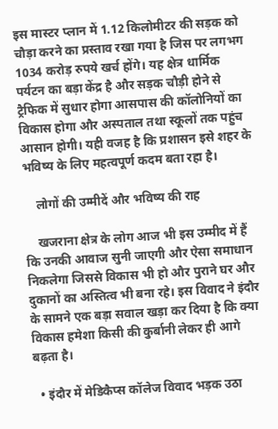इस मास्टर प्लान में 1.12 किलोमीटर की सड़क को चौड़ा करने का प्रस्ताव रखा गया है जिस पर लगभग 1034 करोड़ रुपये खर्च होंगे। यह क्षेत्र धार्मिक पर्यटन का बड़ा केंद्र है और सड़क चौड़ी होने से ट्रैफिक में सुधार होगा आसपास की कॉलोनियों का विकास होगा और अस्पताल तथा स्कूलों तक पहुंच आसान होगी। यही वजह है कि प्रशासन इसे शहर के भविष्य के लिए महत्वपूर्ण कदम बता रहा है।

    लोगों की उम्मीदें और भविष्य की राह

    खजराना क्षेत्र के लोग आज भी इस उम्मीद में हैं कि उनकी आवाज सुनी जाएगी और ऐसा समाधान निकलेगा जिससे विकास भी हो और पुराने घर और दुकानों का अस्तित्व भी बना रहे। इस विवाद ने इंदौर के सामने एक बड़ा सवाल खड़ा कर दिया है कि क्या विकास हमेशा किसी की कुर्बानी लेकर ही आगे बढ़ता है।

  • इंदौर में मेडिकैप्स कॉलेज विवाद भड़क उठा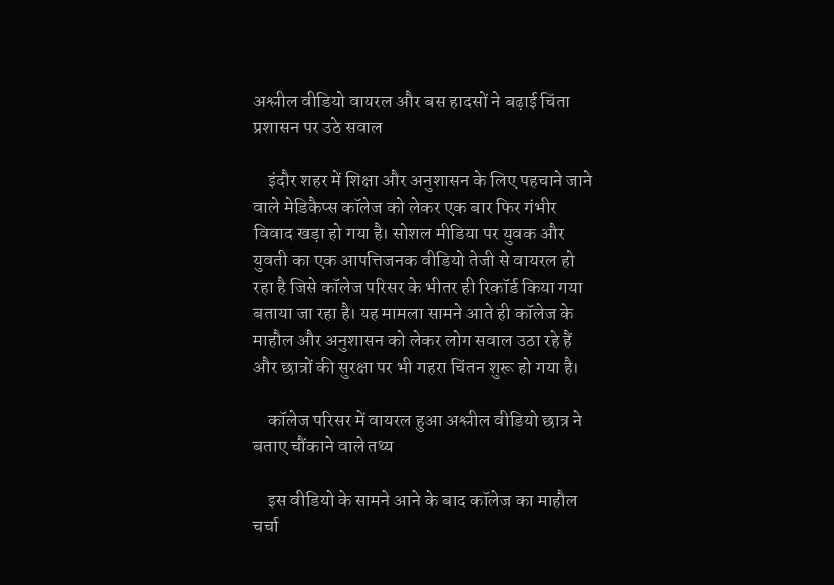अश्लील वीडियो वायरल और बस हादसों ने बढ़ाई चिंता प्रशासन पर उठे सवाल

    इंदौर शहर में शिक्षा और अनुशासन के लिए पहचाने जाने वाले मेडिकैप्स कॉलेज को लेकर एक बार फिर गंभीर विवाद खड़ा हो गया है। सोशल मीडिया पर युवक और युवती का एक आपत्तिजनक वीडियो तेजी से वायरल हो रहा है जिसे कॉलेज परिसर के भीतर ही रिकॉर्ड किया गया बताया जा रहा है। यह मामला सामने आते ही कॉलेज के माहौल और अनुशासन को लेकर लोग सवाल उठा रहे हैं और छात्रों की सुरक्षा पर भी गहरा चिंतन शुरू हो गया है।

    कॉलेज परिसर में वायरल हुआ अश्लील वीडियो छात्र ने बताए चौंकाने वाले तथ्य

    इस वीडियो के सामने आने के बाद कॉलेज का माहौल चर्चा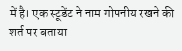में है। एक स्टूडेंट ने नाम गोपनीय रखने की शर्त पर बताया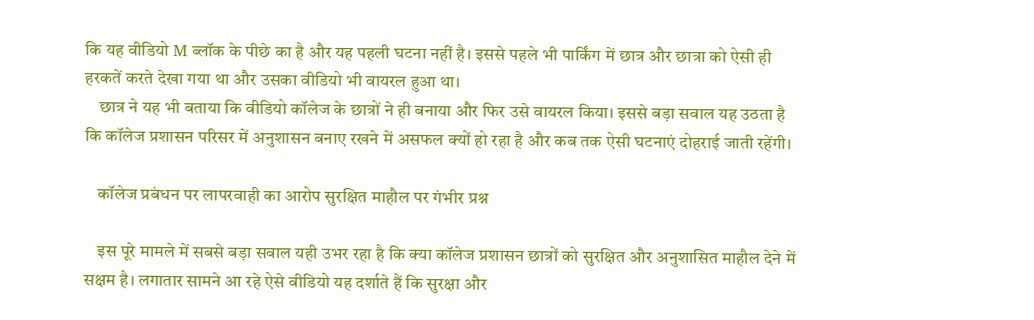कि यह वीडियो M ब्लॉक के पीछे का है और यह पहली घटना नहीं है। इससे पहले भी पार्किंग में छात्र और छात्रा को ऐसी ही हरकतें करते देखा गया था और उसका वीडियो भी वायरल हुआ था।
    छात्र ने यह भी बताया कि वीडियो कॉलेज के छात्रों ने ही बनाया और फिर उसे वायरल किया। इससे बड़ा सवाल यह उठता है कि कॉलेज प्रशासन परिसर में अनुशासन बनाए रखने में असफल क्यों हो रहा है और कब तक ऐसी घटनाएं दोहराई जाती रहेंगी।

    कॉलेज प्रबंधन पर लापरवाही का आरोप सुरक्षित माहौल पर गंभीर प्रश्न

    इस पूरे मामले में सबसे बड़ा सवाल यही उभर रहा है कि क्या कॉलेज प्रशासन छात्रों को सुरक्षित और अनुशासित माहौल देने में सक्षम है। लगातार सामने आ रहे ऐसे वीडियो यह दर्शाते हैं कि सुरक्षा और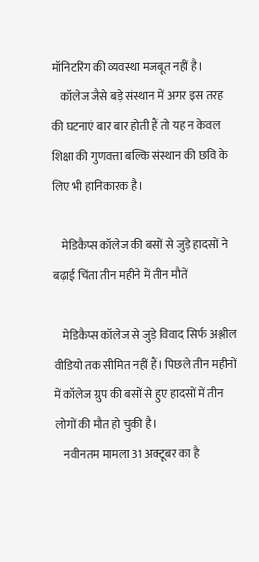मॉनिटरिंग की व्यवस्था मजबूत नहीं है।
    कॉलेज जैसे बड़े संस्थान में अगर इस तरह की घटनाएं बार बार होती हैं तो यह न केवल शिक्षा की गुणवत्ता बल्कि संस्थान की छवि के लिए भी हानिकारक है।

    मेडिकैप्स कॉलेज की बसों से जुड़े हादसों ने बढ़ाई चिंता तीन महीने में तीन मौतें

    मेडिकैप्स कॉलेज से जुड़े विवाद सिर्फ अश्लील वीडियो तक सीमित नहीं हैं। पिछले तीन महीनों में कॉलेज ग्रुप की बसों से हुए हादसों में तीन लोगों की मौत हो चुकी है।
    नवीनतम मामला 31 अक्टूबर का है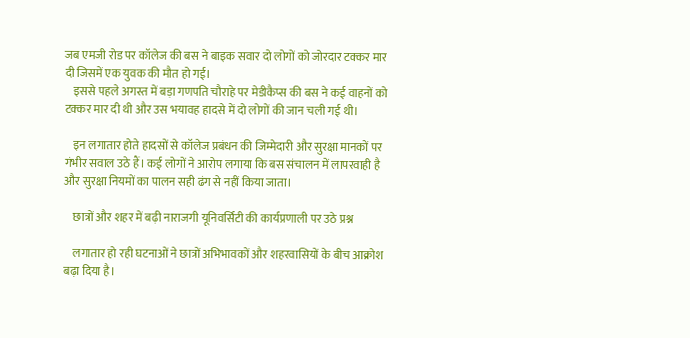जब एमजी रोड पर कॉलेज की बस ने बाइक सवार दो लोगों को जोरदार टक्कर मार दी जिसमें एक युवक की मौत हो गई।
    इससे पहले अगस्त में बड़ा गणपति चौराहे पर मेडीकैप्स की बस ने कई वाहनों को टक्कर मार दी थी और उस भयावह हादसे में दो लोगों की जान चली गई थी।

    इन लगातार होते हादसों से कॉलेज प्रबंधन की जिम्मेदारी और सुरक्षा मानकों पर गंभीर सवाल उठे हैं। कई लोगों ने आरोप लगाया कि बस संचालन में लापरवाही है और सुरक्षा नियमों का पालन सही ढंग से नहीं किया जाता।

    छात्रों और शहर में बढ़ी नाराजगी यूनिवर्सिटी की कार्यप्रणाली पर उठे प्रश्न

    लगातार हो रही घटनाओं ने छात्रों अभिभावकों और शहरवासियों के बीच आक्रोश बढ़ा दिया है।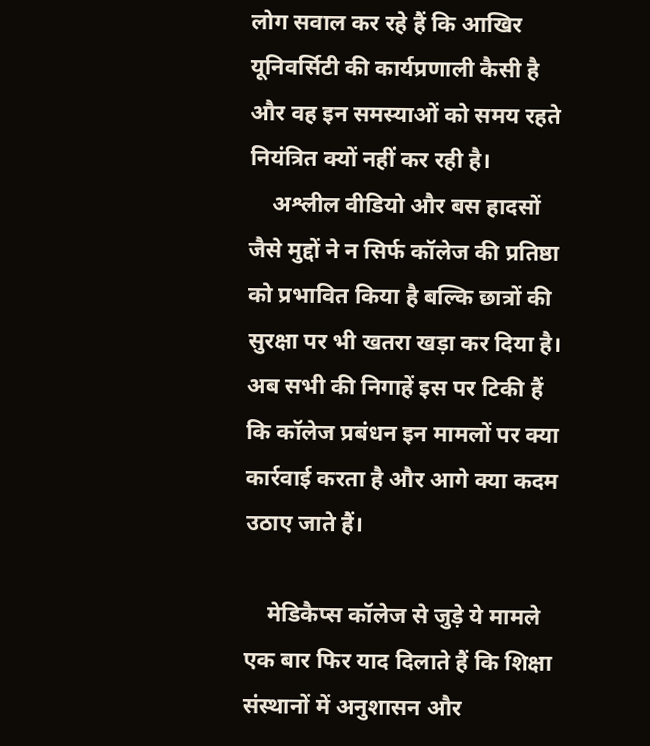लोग सवाल कर रहे हैं कि आखिर यूनिवर्सिटी की कार्यप्रणाली कैसी है और वह इन समस्याओं को समय रहते नियंत्रित क्यों नहीं कर रही है।
    अश्लील वीडियो और बस हादसों जैसे मुद्दों ने न सिर्फ कॉलेज की प्रतिष्ठा को प्रभावित किया है बल्कि छात्रों की सुरक्षा पर भी खतरा खड़ा कर दिया है। अब सभी की निगाहें इस पर टिकी हैं कि कॉलेज प्रबंधन इन मामलों पर क्या कार्रवाई करता है और आगे क्या कदम उठाए जाते हैं।

    मेडिकैप्स कॉलेज से जुड़े ये मामले एक बार फिर याद दिलाते हैं कि शिक्षा संस्थानों में अनुशासन और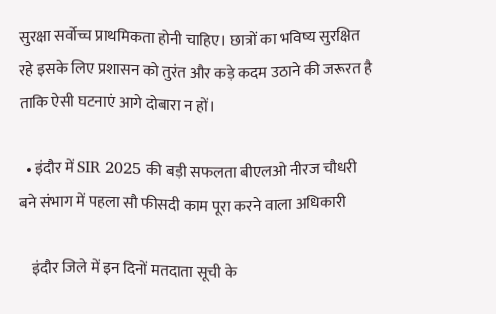सुरक्षा सर्वोच्च प्राथमिकता होनी चाहिए। छात्रों का भविष्य सुरक्षित रहे इसके लिए प्रशासन को तुरंत और कड़े कदम उठाने की जरूरत है ताकि ऐसी घटनाएं आगे दोबारा न हों।

  • इंदौर में SIR 2025 की बड़ी सफलता बीएलओ नीरज चौधरी बने संभाग में पहला सौ फीसदी काम पूरा करने वाला अधिकारी

    इंदौर जिले में इन दिनों मतदाता सूची के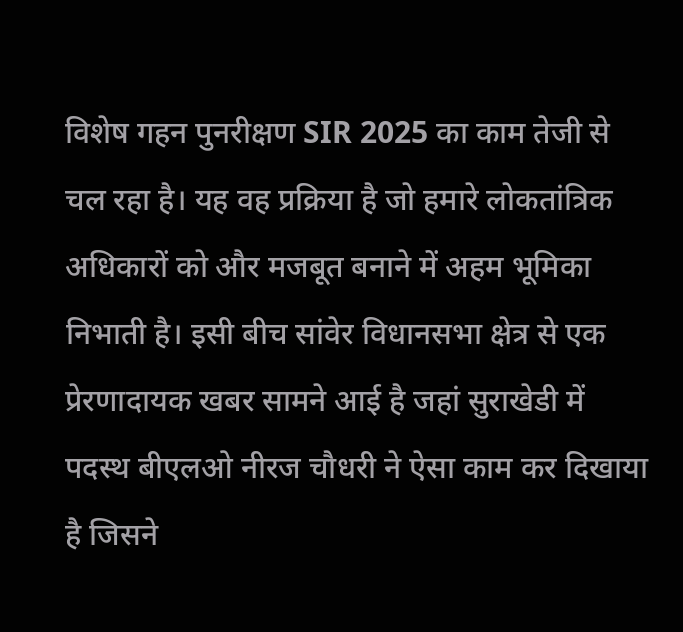विशेष गहन पुनरीक्षण SIR 2025 का काम तेजी से चल रहा है। यह वह प्रक्रिया है जो हमारे लोकतांत्रिक अधिकारों को और मजबूत बनाने में अहम भूमिका निभाती है। इसी बीच सांवेर विधानसभा क्षेत्र से एक प्रेरणादायक खबर सामने आई है जहां सुराखेडी में पदस्थ बीएलओ नीरज चौधरी ने ऐसा काम कर दिखाया है जिसने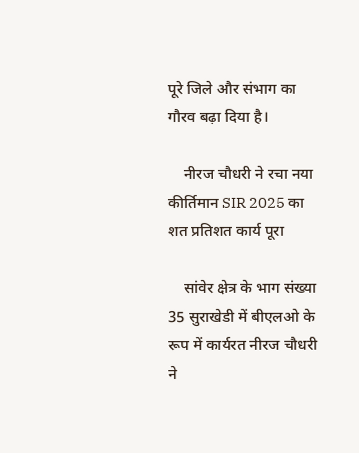पूरे जिले और संभाग का गौरव बढ़ा दिया है।

    नीरज चौधरी ने रचा नया कीर्तिमान SIR 2025 का शत प्रतिशत कार्य पूरा

    सांवेर क्षेत्र के भाग संख्या 35 सुराखेडी में बीएलओ के रूप में कार्यरत नीरज चौधरी ने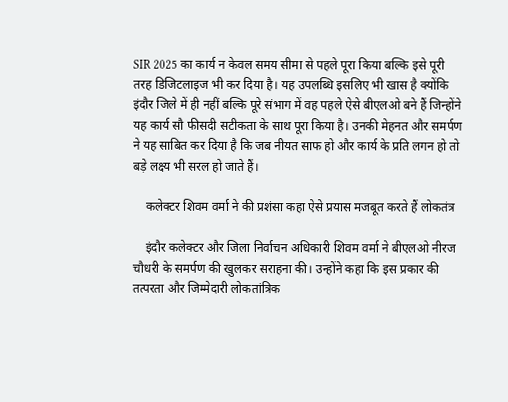SIR 2025 का कार्य न केवल समय सीमा से पहले पूरा किया बल्कि इसे पूरी तरह डिजिटलाइज भी कर दिया है। यह उपलब्धि इसलिए भी खास है क्योंकि इंदौर जिले में ही नहीं बल्कि पूरे संभाग में वह पहले ऐसे बीएलओ बने हैं जिन्होंने यह कार्य सौ फीसदी सटीकता के साथ पूरा किया है। उनकी मेहनत और समर्पण ने यह साबित कर दिया है कि जब नीयत साफ हो और कार्य के प्रति लगन हो तो बड़े लक्ष्य भी सरल हो जाते हैं।

    कलेक्टर शिवम वर्मा ने की प्रशंसा कहा ऐसे प्रयास मजबूत करते हैं लोकतंत्र

    इंदौर कलेक्टर और जिला निर्वाचन अधिकारी शिवम वर्मा ने बीएलओ नीरज चौधरी के समर्पण की खुलकर सराहना की। उन्होंने कहा कि इस प्रकार की तत्परता और जिम्मेदारी लोकतांत्रिक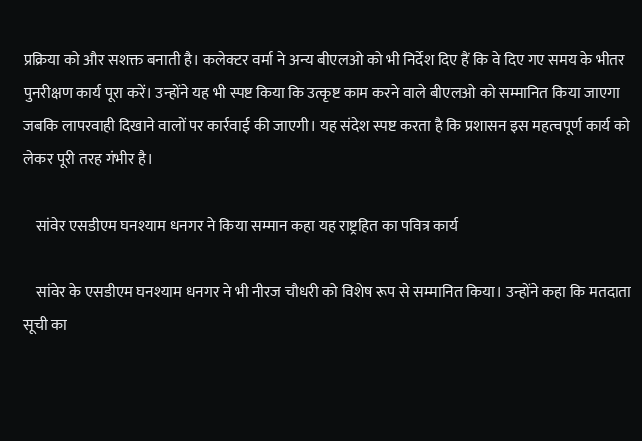प्रक्रिया को और सशक्त बनाती है। कलेक्टर वर्मा ने अन्य बीएलओ को भी निर्देश दिए हैं कि वे दिए गए समय के भीतर पुनरीक्षण कार्य पूरा करें। उन्होंने यह भी स्पष्ट किया कि उत्कृष्ट काम करने वाले बीएलओ को सम्मानित किया जाएगा जबकि लापरवाही दिखाने वालों पर कार्रवाई की जाएगी। यह संदेश स्पष्ट करता है कि प्रशासन इस महत्वपूर्ण कार्य को लेकर पूरी तरह गंभीर है।

    सांवेर एसडीएम घनश्याम धनगर ने किया सम्मान कहा यह राष्ट्रहित का पवित्र कार्य

    सांवेर के एसडीएम घनश्याम धनगर ने भी नीरज चौधरी को विशेष रूप से सम्मानित किया। उन्होंने कहा कि मतदाता सूची का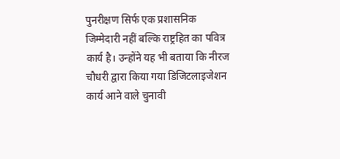पुनरीक्षण सिर्फ एक प्रशासनिक जिम्मेदारी नहीं बल्कि राष्ट्रहित का पवित्र कार्य है। उन्होंने यह भी बताया कि नीरज चौधरी द्वारा किया गया डिजिटलाइजेशन कार्य आने वाले चुनावी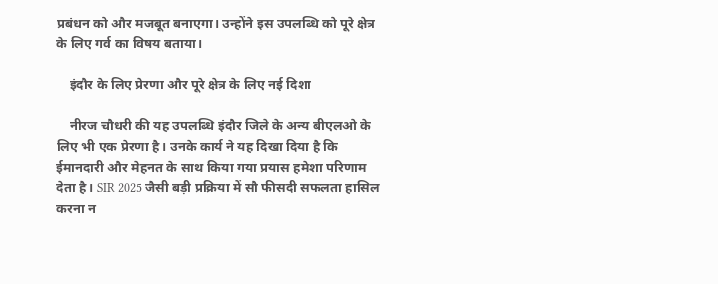प्रबंधन को और मजबूत बनाएगा। उन्होंने इस उपलब्धि को पूरे क्षेत्र के लिए गर्व का विषय बताया।

    इंदौर के लिए प्रेरणा और पूरे क्षेत्र के लिए नई दिशा

    नीरज चौधरी की यह उपलब्धि इंदौर जिले के अन्य बीएलओ के लिए भी एक प्रेरणा है। उनके कार्य ने यह दिखा दिया है कि ईमानदारी और मेहनत के साथ किया गया प्रयास हमेशा परिणाम देता है। SIR 2025 जैसी बड़ी प्रक्रिया में सौ फीसदी सफलता हासिल करना न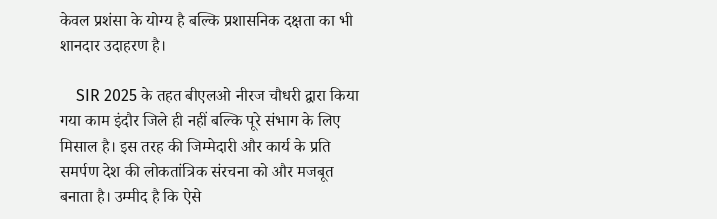केवल प्रशंसा के योग्य है बल्कि प्रशासनिक दक्षता का भी शानदार उदाहरण है।

    SIR 2025 के तहत बीएलओ नीरज चौधरी द्वारा किया गया काम इंदौर जिले ही नहीं बल्कि पूरे संभाग के लिए मिसाल है। इस तरह की जिम्मेदारी और कार्य के प्रति समर्पण देश की लोकतांत्रिक संरचना को और मजबूत बनाता है। उम्मीद है कि ऐसे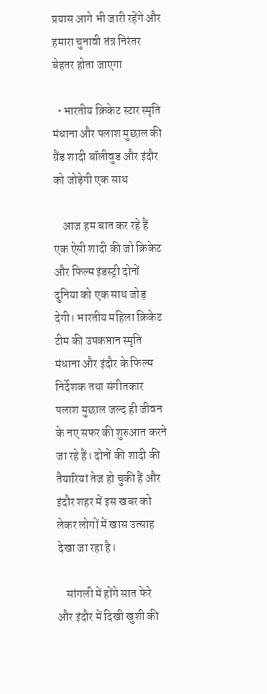प्रयास आगे भी जारी रहेंगे और हमारा चुनावी तंत्र निरंतर बेहतर होता जाएगा

  • भारतीय क्रिकेट स्टार स्मृति मंधाना और पलाश मुछाल की ग्रैंड शादी बॉलीवुड और इंदौर को जोड़ेगी एक साथ

    आज हम बात कर रहे हैं एक ऐसी शादी की जो क्रिकेट और फिल्म इंडस्ट्री दोनों दुनिया को एक साथ जोड़ देगी। भारतीय महिला क्रिकेट टीम की उपकप्तान स्मृति मंधाना और इंदौर के फिल्म निर्देशक तथा संगीतकार पलाश मुछाल जल्द ही जीवन के नए सफर की शुरुआत करने जा रहे हैं। दोनों की शादी की तैयारियां तेज हो चुकी हैं और इंदौर शहर में इस खबर को लेकर लोगों में खास उत्साह देखा जा रहा है।

    सांगली में होंगे सात फेरे और इंदौर में दिखी खुशी की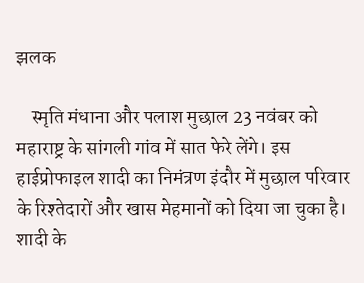झलक

    स्मृति मंधाना और पलाश मुछाल 23 नवंबर को महाराष्ट्र के सांगली गांव में सात फेरे लेंगे। इस हाईप्रोफाइल शादी का निमंत्रण इंदौर में मुछाल परिवार के रिश्तेदारों और खास मेहमानों को दिया जा चुका है। शादी के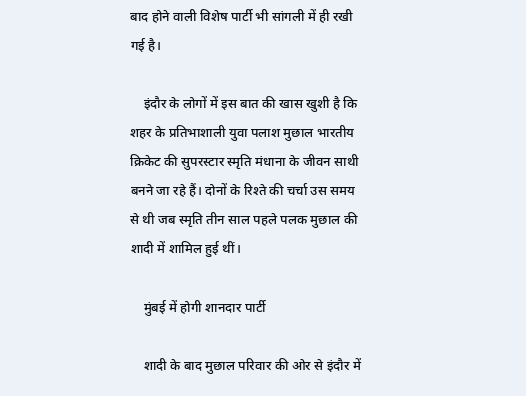बाद होने वाली विशेष पार्टी भी सांगली में ही रखी गई है।

    इंदौर के लोगों में इस बात की खास खुशी है कि शहर के प्रतिभाशाली युवा पलाश मुछाल भारतीय क्रिकेट की सुपरस्टार स्मृति मंधाना के जीवन साथी बनने जा रहे हैं। दोनों के रिश्ते की चर्चा उस समय से थी जब स्मृति तीन साल पहले पलक मुछाल की शादी में शामिल हुई थीं।

    मुंबई में होगी शानदार पार्टी

    शादी के बाद मुछाल परिवार की ओर से इंदौर में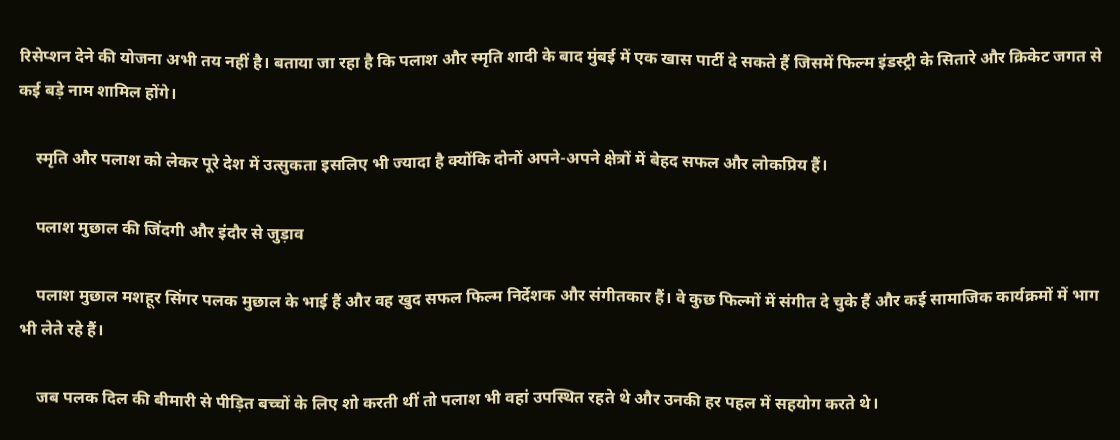रिसेप्शन देने की योजना अभी तय नहीं है। बताया जा रहा है कि पलाश और स्मृति शादी के बाद मुंबई में एक खास पार्टी दे सकते हैं जिसमें फिल्म इंडस्ट्री के सितारे और क्रिकेट जगत से कई बड़े नाम शामिल होंगे।

    स्मृति और पलाश को लेकर पूरे देश में उत्सुकता इसलिए भी ज्यादा है क्योंकि दोनों अपने-अपने क्षेत्रों में बेहद सफल और लोकप्रिय हैं।

    पलाश मुछाल की जिंदगी और इंदौर से जुड़ाव

    पलाश मुछाल मशहूर सिंगर पलक मुछाल के भाई हैं और वह खुद सफल फिल्म निर्देशक और संगीतकार हैं। वे कुछ फिल्मों में संगीत दे चुके हैं और कई सामाजिक कार्यक्रमों में भाग भी लेते रहे हैं।

    जब पलक दिल की बीमारी से पीड़ित बच्चों के लिए शो करती थीं तो पलाश भी वहां उपस्थित रहते थे और उनकी हर पहल में सहयोग करते थे।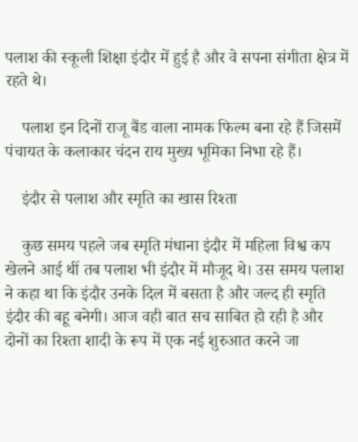पलाश की स्कूली शिक्षा इंदौर में हुई है और वे सपना संगीता क्षेत्र में रहते थे।

    पलाश इन दिनों राजू बैंड वाला नामक फिल्म बना रहे हैं जिसमें पंचायत के कलाकार चंदन राय मुख्य भूमिका निभा रहे हैं।

    इंदौर से पलाश और स्मृति का खास रिश्ता

    कुछ समय पहले जब स्मृति मंधाना इंदौर में महिला विश्व कप खेलने आई थीं तब पलाश भी इंदौर में मौजूद थे। उस समय पलाश ने कहा था कि इंदौर उनके दिल में बसता है और जल्द ही स्मृति इंदौर की बहू बनेगी। आज वही बात सच साबित हो रही है और दोनों का रिश्ता शादी के रूप में एक नई शुरुआत करने जा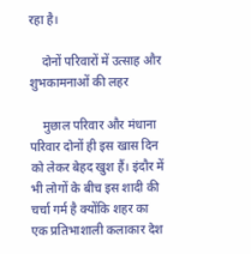रहा है।

    दोनों परिवारों में उत्साह और शुभकामनाओं की लहर

    मुछाल परिवार और मंधाना परिवार दोनों ही इस खास दिन को लेकर बेहद खुश हैं। इंदौर में भी लोगों के बीच इस शादी की चर्चा गर्म है क्योंकि शहर का एक प्रतिभाशाली कलाकार देश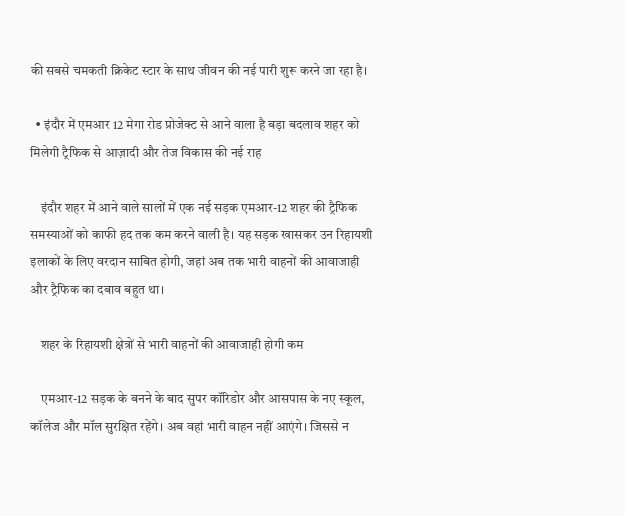की सबसे चमकती क्रिकेट स्टार के साथ जीवन की नई पारी शुरू करने जा रहा है।

  • इंदौर में एमआर 12 मेगा रोड प्रोजेक्ट से आने वाला है बड़ा बदलाव शहर को मिलेगी ट्रैफिक से आज़ादी और तेज विकास की नई राह

    इंदौर शहर में आने वाले सालों में एक नई सड़क एमआर-12 शहर की ट्रैफिक समस्याओं को काफी हद तक कम करने वाली है। यह सड़क खासकर उन रिहायशी इलाकों के लिए वरदान साबित होगी, जहां अब तक भारी वाहनों की आवाजाही और ट्रैफिक का दबाव बहुत था।

    शहर के रिहायशी क्षेत्रों से भारी वाहनों की आवाजाही होगी कम

    एमआर-12 सड़क के बनने के बाद सुपर कॉरिडोर और आसपास के नए स्कूल, कॉलेज और मॉल सुरक्षित रहेंगे। अब वहां भारी वाहन नहीं आएंगे। जिससे न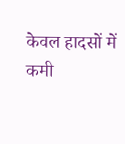केवल हादसों में कमी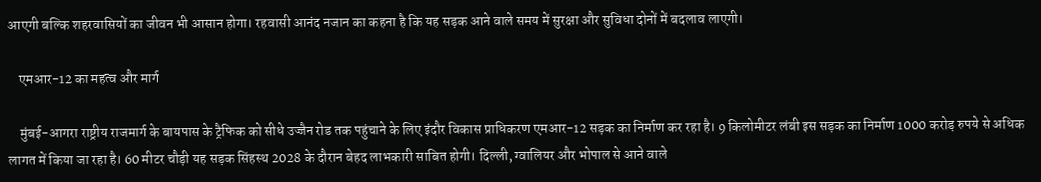आएगी बल्कि शहरवासियों का जीवन भी आसान होगा। रहवासी आनंद नजान का कहना है कि यह सड़क आने वाले समय में सुरक्षा और सुविधा दोनों में बदलाव लाएगी।

    एमआर-12 का महत्व और मार्ग

    मुंबई-आगरा राष्ट्रीय राजमार्ग के बायपास के ट्रैफिक को सीधे उज्जैन रोड तक पहुंचाने के लिए इंदौर विकास प्राधिकरण एमआर-12 सड़क का निर्माण कर रहा है। 9 किलोमीटर लंबी इस सड़क का निर्माण 1000 करोड़ रुपये से अधिक लागत में किया जा रहा है। 60 मीटर चौड़ी यह सड़क सिंहस्थ 2028 के दौरान बेहद लाभकारी साबित होगी। दिल्ली, ग्वालियर और भोपाल से आने वाले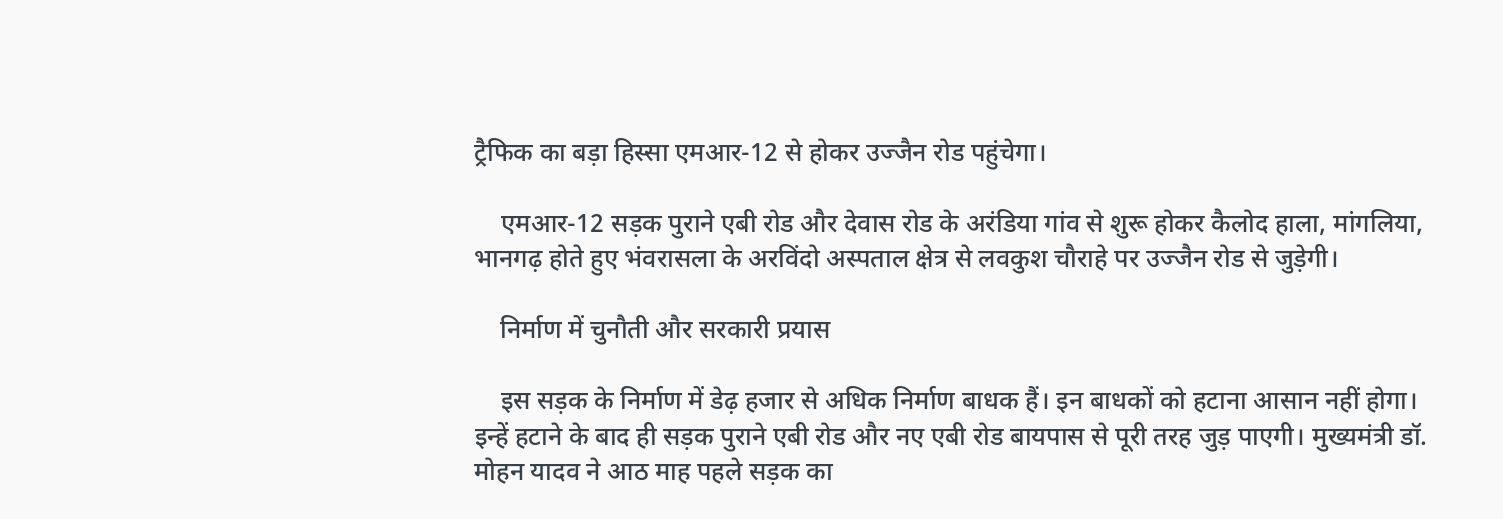ट्रैफिक का बड़ा हिस्सा एमआर-12 से होकर उज्जैन रोड पहुंचेगा।

    एमआर-12 सड़क पुराने एबी रोड और देवास रोड के अरंडिया गांव से शुरू होकर कैलोद हाला, मांगलिया, भानगढ़ होते हुए भंवरासला के अरविंदो अस्पताल क्षेत्र से लवकुश चौराहे पर उज्जैन रोड से जुड़ेगी।

    निर्माण में चुनौती और सरकारी प्रयास

    इस सड़क के निर्माण में डेढ़ हजार से अधिक निर्माण बाधक हैं। इन बाधकों को हटाना आसान नहीं होगा। इन्हें हटाने के बाद ही सड़क पुराने एबी रोड और नए एबी रोड बायपास से पूरी तरह जुड़ पाएगी। मुख्यमंत्री डॉ. मोहन यादव ने आठ माह पहले सड़क का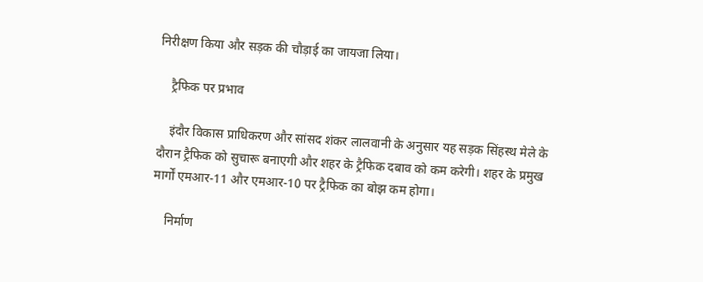निरीक्षण किया और सड़क की चौड़ाई का जायजा लिया।

    ट्रैफिक पर प्रभाव

    इंदौर विकास प्राधिकरण और सांसद शंकर लालवानी के अनुसार यह सड़क सिंहस्थ मेले के दौरान ट्रैफिक को सुचारू बनाएगी और शहर के ट्रैफिक दबाव को कम करेगी। शहर के प्रमुख मार्गों एमआर-11 और एमआर-10 पर ट्रैफिक का बोझ कम होगा।

    निर्माण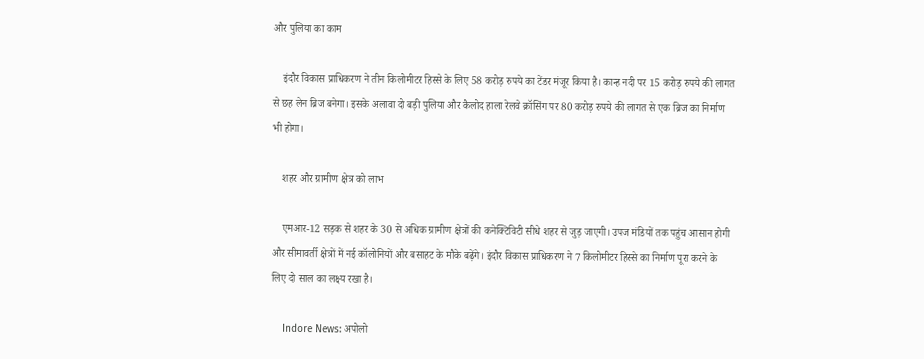और पुलिया का काम

    इंदौर विकास प्राधिकरण ने तीन किलोमीटर हिस्से के लिए 58 करोड़ रुपये का टेंडर मंजूर किया है। कान्ह नदी पर 15 करोड़ रुपये की लागत से छह लेन ब्रिज बनेगा। इसके अलावा दो बड़ी पुलिया और कैलोद हाला रेलवे क्रॉसिंग पर 80 करोड़ रुपये की लागत से एक ब्रिज का निर्माण भी होगा।

    शहर और ग्रामीण क्षेत्र को लाभ

    एमआर-12 सड़क से शहर के 30 से अधिक ग्रामीण क्षेत्रों की कनेक्टिविटी सीधे शहर से जुड़ जाएगी। उपज मंडियों तक पहुंच आसान होगी और सीमावर्ती क्षेत्रों में नई कॉलोनियों और बसाहट के मौके बढ़ेंगे। इंदौर विकास प्राधिकरण ने 7 किलोमीटर हिस्से का निर्माण पूरा करने के लिए दो साल का लक्ष्य रखा है।

    Indore News: अपोलो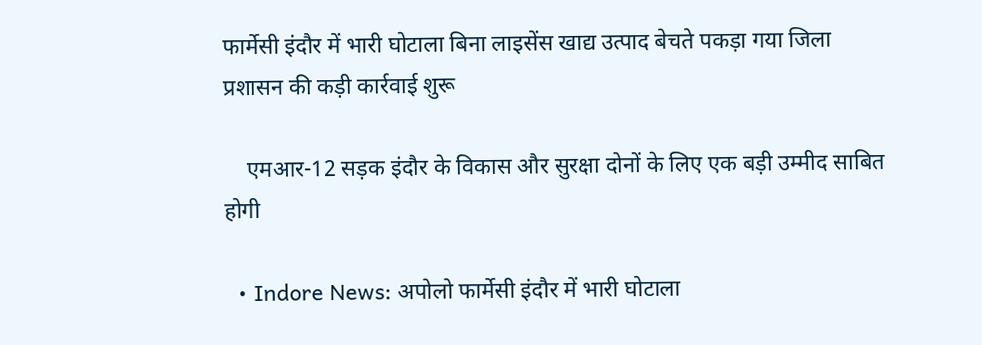फार्मेसी इंदौर में भारी घोटाला बिना लाइसेंस खाद्य उत्पाद बेचते पकड़ा गया जिला प्रशासन की कड़ी कार्रवाई शुरू

    एमआर-12 सड़क इंदौर के विकास और सुरक्षा दोनों के लिए एक बड़ी उम्मीद साबित होगी

  • Indore News: अपोलो फार्मेसी इंदौर में भारी घोटाला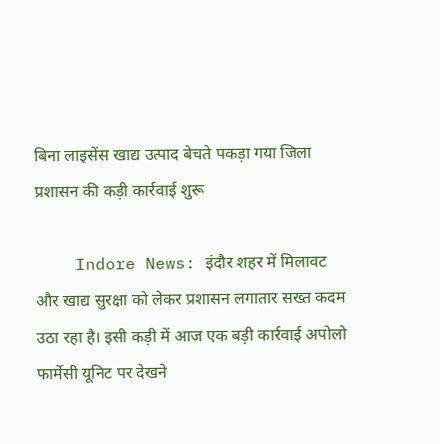बिना लाइसेंस खाद्य उत्पाद बेचते पकड़ा गया जिला प्रशासन की कड़ी कार्रवाई शुरू

    Indore News: इंदौर शहर में मिलावट और खाद्य सुरक्षा को लेकर प्रशासन लगातार सख्त कदम उठा रहा है। इसी कड़ी में आज एक बड़ी कार्रवाई अपोलो फार्मेसी यूनिट पर देखने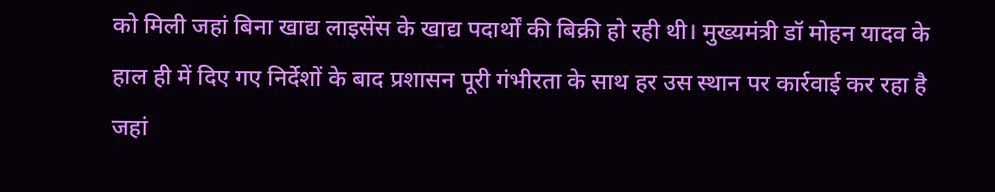को मिली जहां बिना खाद्य लाइसेंस के खाद्य पदार्थों की बिक्री हो रही थी। मुख्यमंत्री डॉ मोहन यादव के हाल ही में दिए गए निर्देशों के बाद प्रशासन पूरी गंभीरता के साथ हर उस स्थान पर कार्रवाई कर रहा है जहां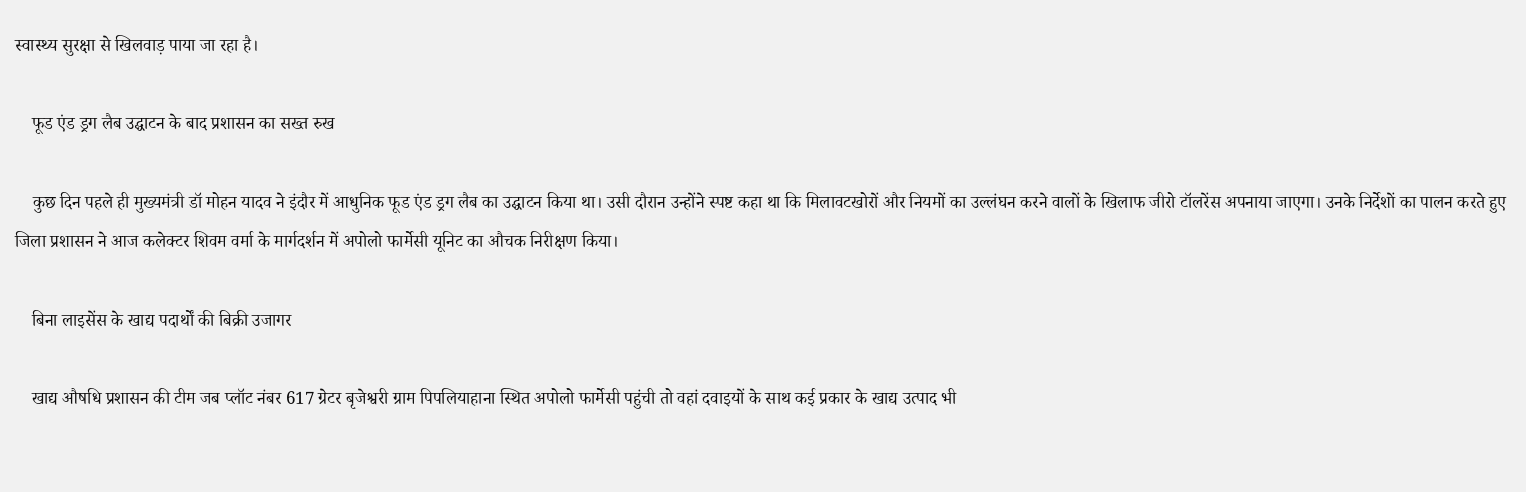स्वास्थ्य सुरक्षा से खिलवाड़ पाया जा रहा है।

    फूड एंड ड्रग लैब उद्घाटन के बाद प्रशासन का सख्त रुख

    कुछ दिन पहले ही मुख्यमंत्री डॉ मोहन यादव ने इंदौर में आधुनिक फूड एंड ड्रग लैब का उद्घाटन किया था। उसी दौरान उन्होंने स्पष्ट कहा था कि मिलावटखोरों और नियमों का उल्लंघन करने वालों के खिलाफ जीरो टॉलरेंस अपनाया जाएगा। उनके निर्देशों का पालन करते हुए जिला प्रशासन ने आज कलेक्टर शिवम वर्मा के मार्गदर्शन में अपोलो फार्मेसी यूनिट का औचक निरीक्षण किया।

    बिना लाइसेंस के खाद्य पदार्थों की बिक्री उजागर

    खाद्य औषधि प्रशासन की टीम जब प्लॉट नंबर 617 ग्रेटर बृजेश्वरी ग्राम पिपलियाहाना स्थित अपोलो फार्मेसी पहुंची तो वहां दवाइयों के साथ कई प्रकार के खाद्य उत्पाद भी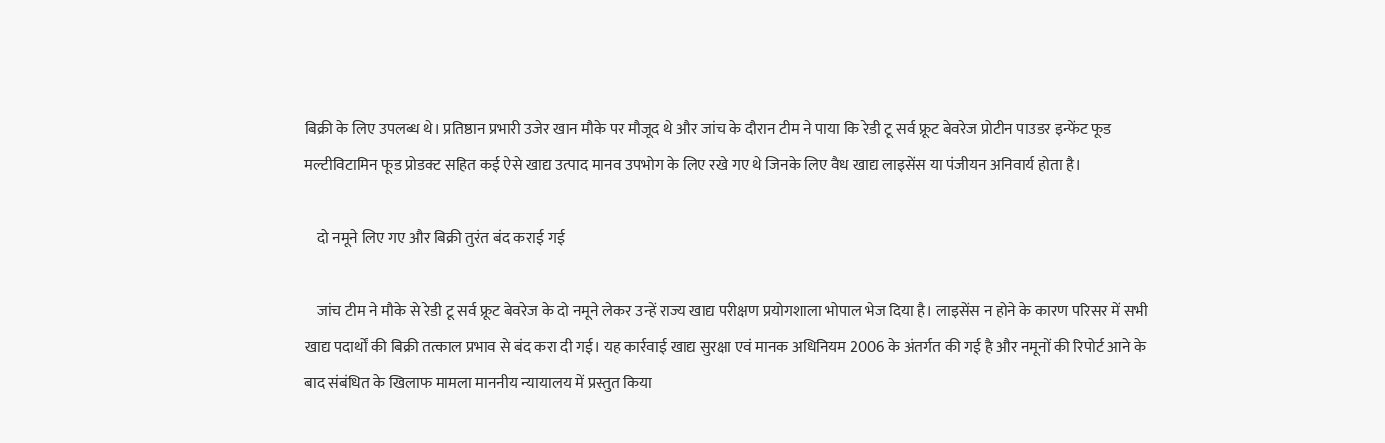बिक्री के लिए उपलब्ध थे। प्रतिष्ठान प्रभारी उजेर खान मौके पर मौजूद थे और जांच के दौरान टीम ने पाया कि रेडी टू सर्व फ्रूट बेवरेज प्रोटीन पाउडर इन्फेंट फूड मल्टीविटामिन फूड प्रोडक्ट सहित कई ऐसे खाद्य उत्पाद मानव उपभोग के लिए रखे गए थे जिनके लिए वैध खाद्य लाइसेंस या पंजीयन अनिवार्य होता है।

    दो नमूने लिए गए और बिक्री तुरंत बंद कराई गई

    जांच टीम ने मौके से रेडी टू सर्व फ्रूट बेवरेज के दो नमूने लेकर उन्हें राज्य खाद्य परीक्षण प्रयोगशाला भोपाल भेज दिया है। लाइसेंस न होने के कारण परिसर में सभी खाद्य पदार्थों की बिक्री तत्काल प्रभाव से बंद करा दी गई। यह कार्रवाई खाद्य सुरक्षा एवं मानक अधिनियम 2006 के अंतर्गत की गई है और नमूनों की रिपोर्ट आने के बाद संबंधित के खिलाफ मामला माननीय न्यायालय में प्रस्तुत किया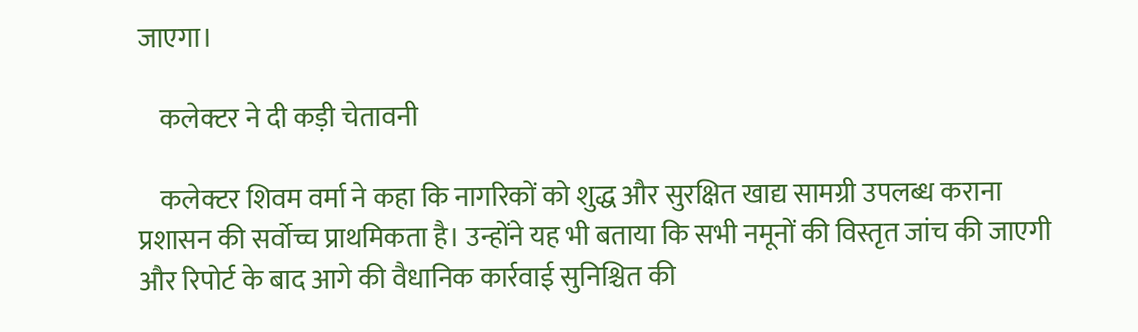जाएगा।

    कलेक्टर ने दी कड़ी चेतावनी

    कलेक्टर शिवम वर्मा ने कहा कि नागरिकों को शुद्ध और सुरक्षित खाद्य सामग्री उपलब्ध कराना प्रशासन की सर्वोच्च प्राथमिकता है। उन्होंने यह भी बताया कि सभी नमूनों की विस्तृत जांच की जाएगी और रिपोर्ट के बाद आगे की वैधानिक कार्रवाई सुनिश्चित की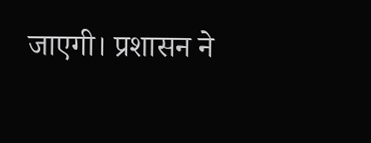जाएगी। प्रशासन ने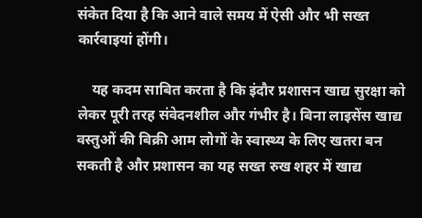संकेत दिया है कि आने वाले समय में ऐसी और भी सख्त कार्रवाइयां होंगी।

    यह कदम साबित करता है कि इंदौर प्रशासन खाद्य सुरक्षा को लेकर पूरी तरह संवेदनशील और गंभीर है। बिना लाइसेंस खाद्य वस्तुओं की बिक्री आम लोगों के स्वास्थ्य के लिए खतरा बन सकती है और प्रशासन का यह सख्त रुख शहर में खाद्य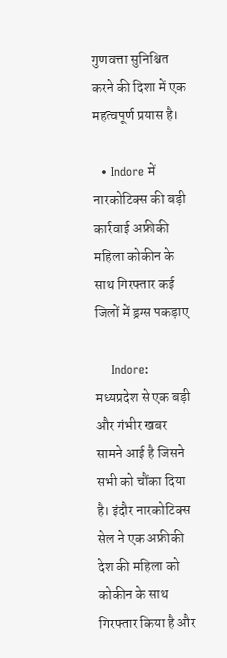गुणवत्ता सुनिश्चित करने की दिशा में एक महत्वपूर्ण प्रयास है।

  • Indore में नारकोटिक्स की बड़ी कार्रवाई अफ्रीकी महिला कोकीन के साथ गिरफ्तार कई जिलों में ड्रग्स पकड़ाए

    Indore: मध्यप्रदेश से एक बड़ी और गंभीर खबर सामने आई है जिसने सभी को चौंका दिया है। इंदौर नारकोटिक्स सेल ने एक अफ्रीकी देश की महिला को कोकीन के साथ गिरफ्तार किया है और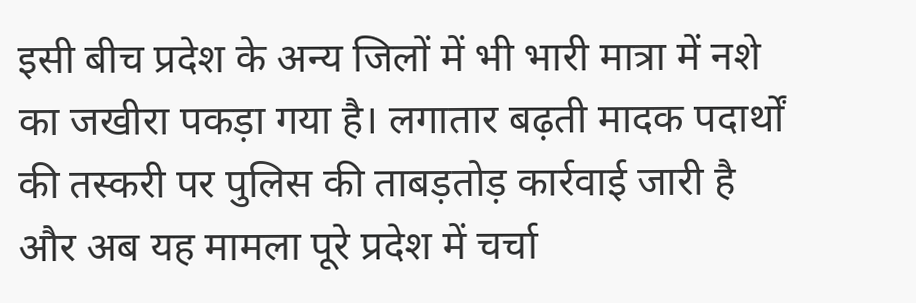इसी बीच प्रदेश के अन्य जिलों में भी भारी मात्रा में नशे का जखीरा पकड़ा गया है। लगातार बढ़ती मादक पदार्थों की तस्करी पर पुलिस की ताबड़तोड़ कार्रवाई जारी है और अब यह मामला पूरे प्रदेश में चर्चा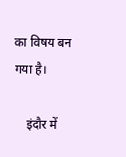का विषय बन गया है।

    इंदौर में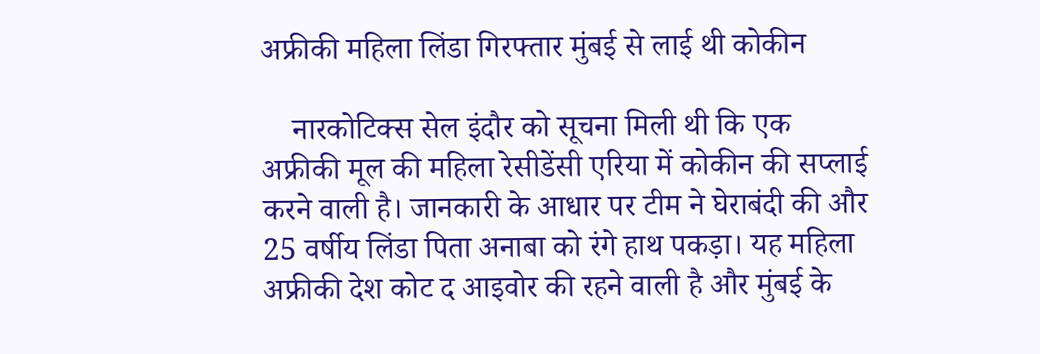अफ्रीकी महिला लिंडा गिरफ्तार मुंबई से लाई थी कोकीन

    नारकोटिक्स सेल इंदौर को सूचना मिली थी कि एक अफ्रीकी मूल की महिला रेसीडेंसी एरिया में कोकीन की सप्लाई करने वाली है। जानकारी के आधार पर टीम ने घेराबंदी की और 25 वर्षीय लिंडा पिता अनाबा को रंगे हाथ पकड़ा। यह महिला अफ्रीकी देश कोट द आइवोर की रहने वाली है और मुंबई के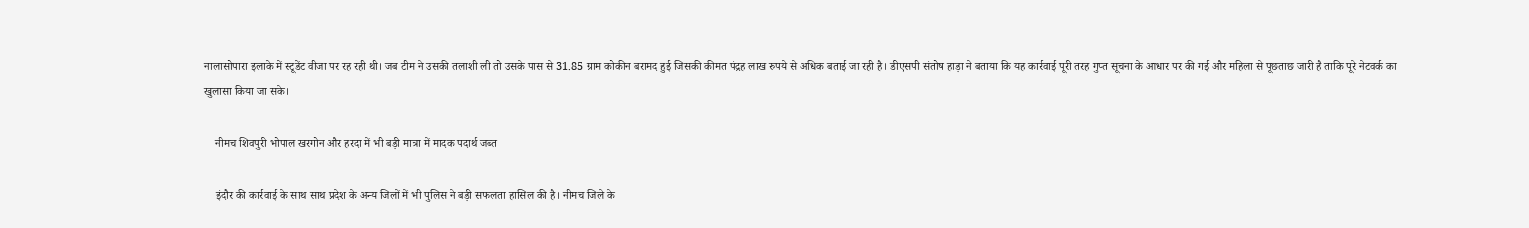नालासोपारा इलाके में स्टूडेंट वीजा पर रह रही थी। जब टीम ने उसकी तलाशी ली तो उसके पास से 31.85 ग्राम कोकीन बरामद हुई जिसकी कीमत पंद्रह लाख रुपये से अधिक बताई जा रही है। डीएसपी संतोष हाड़ा ने बताया कि यह कार्रवाई पूरी तरह गुप्त सूचना के आधार पर की गई और महिला से पूछताछ जारी है ताकि पूरे नेटवर्क का खुलासा किया जा सके।

    नीमच शिवपुरी भोपाल खरगोन और हरदा में भी बड़ी मात्रा में मादक पदार्थ जब्त

    इंदौर की कार्रवाई के साथ साथ प्रदेश के अन्य जिलों में भी पुलिस ने बड़ी सफलता हासिल की है। नीमच जिले के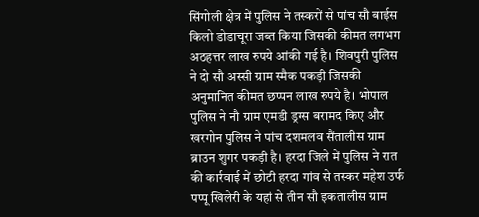सिंगोली क्षेत्र में पुलिस ने तस्करों से पांच सौ बाईस किलो डोडाचूरा जब्त किया जिसकी कीमत लगभग अठहत्तर लाख रुपये आंकी गई है। शिवपुरी पुलिस ने दो सौ अस्सी ग्राम स्मैक पकड़ी जिसकी अनुमानित कीमत छप्पन लाख रुपये है। भोपाल पुलिस ने नौ ग्राम एमडी ड्रग्स बरामद किए और खरगोन पुलिस ने पांच दशमलव सैंतालीस ग्राम ब्राउन शुगर पकड़ी है। हरदा जिले में पुलिस ने रात की कार्रवाई में छोटी हरदा गांव से तस्कर महेश उर्फ पप्पू खिलेरी के यहां से तीन सौ इकतालीस ग्राम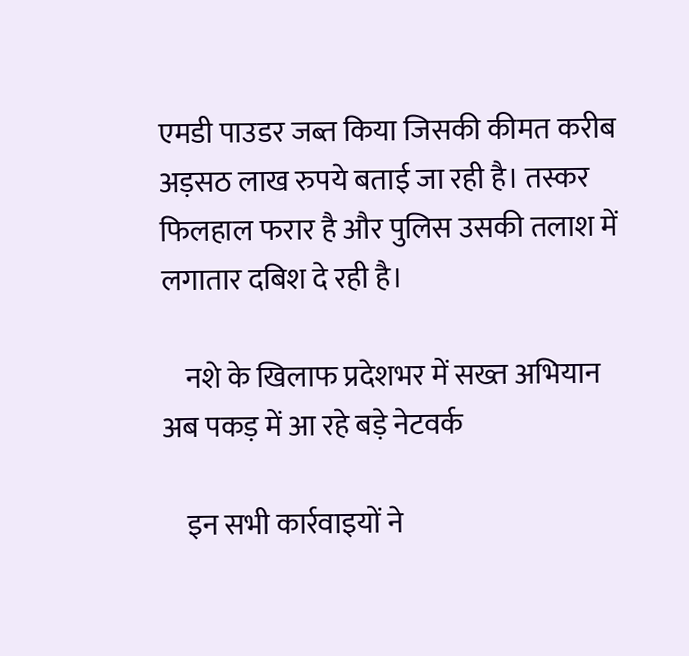एमडी पाउडर जब्त किया जिसकी कीमत करीब अड़सठ लाख रुपये बताई जा रही है। तस्कर फिलहाल फरार है और पुलिस उसकी तलाश में लगातार दबिश दे रही है।

    नशे के खिलाफ प्रदेशभर में सख्त अभियान अब पकड़ में आ रहे बड़े नेटवर्क

    इन सभी कार्रवाइयों ने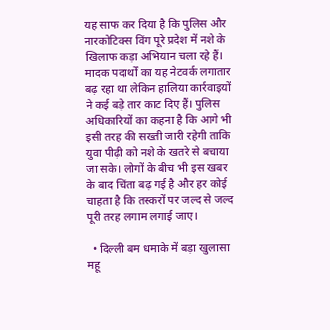यह साफ कर दिया है कि पुलिस और नारकोटिक्स विंग पूरे प्रदेश में नशे के खिलाफ कड़ा अभियान चला रहे हैं। मादक पदार्थों का यह नेटवर्क लगातार बढ़ रहा था लेकिन हालिया कार्रवाइयों ने कई बड़े तार काट दिए हैं। पुलिस अधिकारियों का कहना है कि आगे भी इसी तरह की सख्ती जारी रहेगी ताकि युवा पीढ़ी को नशे के खतरे से बचाया जा सके। लोगों के बीच भी इस खबर के बाद चिंता बढ़ गई है और हर कोई चाहता है कि तस्करों पर जल्द से जल्द पूरी तरह लगाम लगाई जाए।

  • दिल्ली बम धमाके में बड़ा खुलासा महू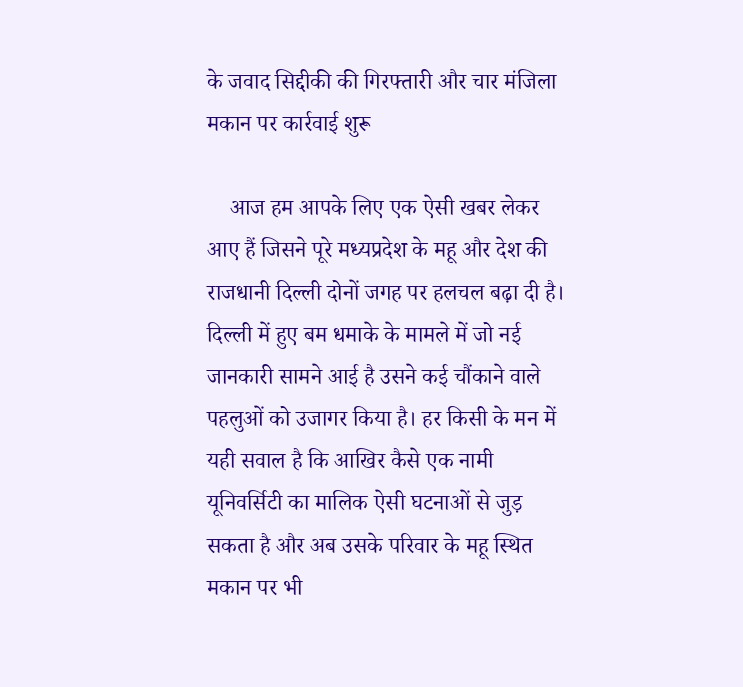के जवाद सिद्दीकी की गिरफ्तारी और चार मंजिला मकान पर कार्रवाई शुरू

    आज हम आपके लिए एक ऐसी खबर लेकर आए हैं जिसने पूरे मध्यप्रदेश के महू और देश की राजधानी दिल्ली दोनों जगह पर हलचल बढ़ा दी है। दिल्ली में हुए बम धमाके के मामले में जो नई जानकारी सामने आई है उसने कई चौंकाने वाले पहलुओं को उजागर किया है। हर किसी के मन में यही सवाल है कि आखिर कैसे एक नामी यूनिवर्सिटी का मालिक ऐसी घटनाओं से जुड़ सकता है और अब उसके परिवार के महू स्थित मकान पर भी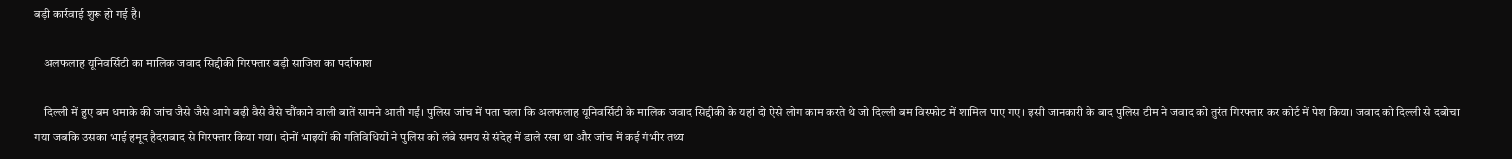बड़ी कार्रवाई शुरू हो गई है।

    अलफलाह यूनिवर्सिटी का मालिक जवाद सिद्दीकी गिरफ्तार बड़ी साजिश का पर्दाफाश

    दिल्ली में हुए बम धमाके की जांच जैसे जैसे आगे बढ़ी वैसे वैसे चौंकाने वाली बातें सामने आती गईं। पुलिस जांच में पता चला कि अलफलाह यूनिवर्सिटी के मालिक जवाद सिद्दीकी के यहां दो ऐसे लोग काम करते थे जो दिल्ली बम विस्फोट में शामिल पाए गए। इसी जानकारी के बाद पुलिस टीम ने जवाद को तुरंत गिरफ्तार कर कोर्ट में पेश किया। जवाद को दिल्ली से दबोचा गया जबकि उसका भाई हमूद हैदराबाद से गिरफ्तार किया गया। दोनों भाइयों की गतिविधियों ने पुलिस को लंबे समय से संदेह में डाले रखा था और जांच में कई गंभीर तथ्य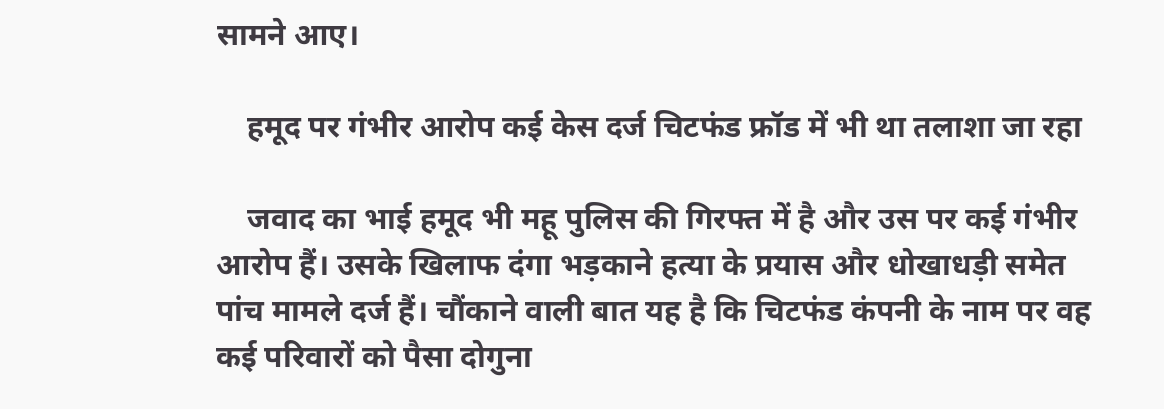सामने आए।

    हमूद पर गंभीर आरोप कई केस दर्ज चिटफंड फ्रॉड में भी था तलाशा जा रहा

    जवाद का भाई हमूद भी महू पुलिस की गिरफ्त में है और उस पर कई गंभीर आरोप हैं। उसके खिलाफ दंगा भड़काने हत्या के प्रयास और धोखाधड़ी समेत पांच मामले दर्ज हैं। चौंकाने वाली बात यह है कि चिटफंड कंपनी के नाम पर वह कई परिवारों को पैसा दोगुना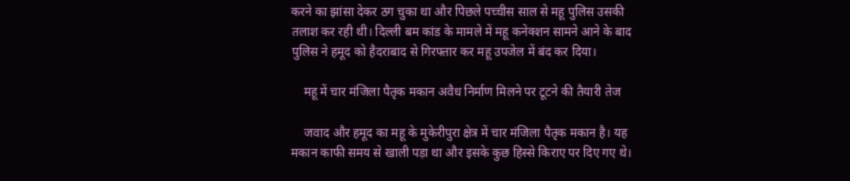करने का झांसा देकर ठग चुका था और पिछले पच्चीस साल से महू पुलिस उसकी तलाश कर रही थी। दिल्ली बम कांड के मामले में महू कनेक्शन सामने आने के बाद पुलिस ने हमूद को हैदराबाद से गिरफ्तार कर महू उपजेल में बंद कर दिया।

    महू में चार मंजिला पैतृक मकान अवैध निर्माण मिलने पर टूटने की तैयारी तेज

    जवाद और हमूद का महू के मुकेरीपुरा क्षेत्र में चार मंजिला पैतृक मकान है। यह मकान काफी समय से खाली पड़ा था और इसके कुछ हिस्से किराए पर दिए गए थे।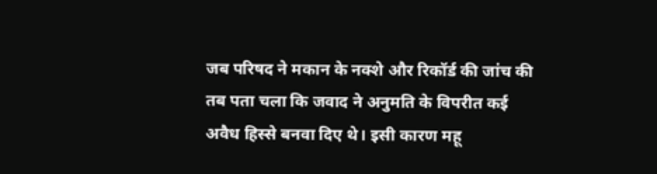जब परिषद ने मकान के नक्शे और रिकॉर्ड की जांच की तब पता चला कि जवाद ने अनुमति के विपरीत कई अवैध हिस्से बनवा दिए थे। इसी कारण महू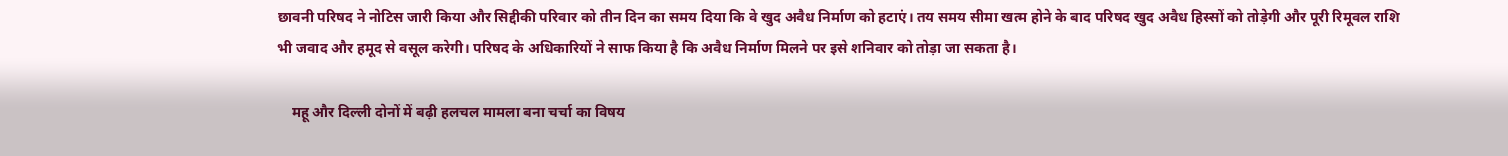छावनी परिषद ने नोटिस जारी किया और सिद्दीकी परिवार को तीन दिन का समय दिया कि वे खुद अवैध निर्माण को हटाएं। तय समय सीमा खत्म होने के बाद परिषद खुद अवैध हिस्सों को तोड़ेगी और पूरी रिमूवल राशि भी जवाद और हमूद से वसूल करेगी। परिषद के अधिकारियों ने साफ किया है कि अवैध निर्माण मिलने पर इसे शनिवार को तोड़ा जा सकता है।

    महू और दिल्ली दोनों में बढ़ी हलचल मामला बना चर्चा का विषय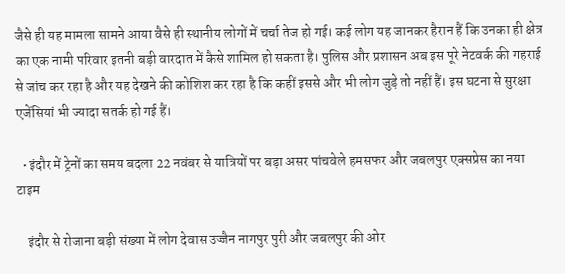जैसे ही यह मामला सामने आया वैसे ही स्थानीय लोगों में चर्चा तेज हो गई। कई लोग यह जानकर हैरान हैं कि उनका ही क्षेत्र का एक नामी परिवार इतनी बड़ी वारदात में कैसे शामिल हो सकता है। पुलिस और प्रशासन अब इस पूरे नेटवर्क की गहराई से जांच कर रहा है और यह देखने की कोशिश कर रहा है कि कहीं इससे और भी लोग जुड़े तो नहीं हैं। इस घटना से सुरक्षा एजेंसियां भी ज्यादा सतर्क हो गई हैं।

  • इंदौर में ट्रेनों का समय बदला 22 नवंबर से यात्रियों पर बड़ा असर पांचवेले हमसफर और जबलपुर एक्सप्रेस का नया टाइम

    इंदौर से रोजाना बड़ी संख्या में लोग देवास उज्जैन नागपुर पुरी और जबलपुर की ओर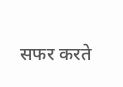सफर करते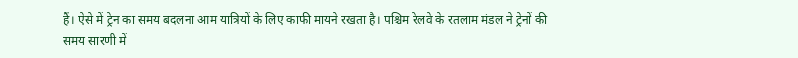हैं। ऐसे में ट्रेन का समय बदलना आम यात्रियों के लिए काफी मायने रखता है। पश्चिम रेलवे के रतलाम मंडल ने ट्रेनों की समय सारणी में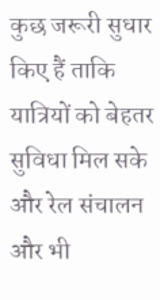कुछ जरूरी सुधार किए हैं ताकि यात्रियों को बेहतर सुविधा मिल सके और रेल संचालन और भी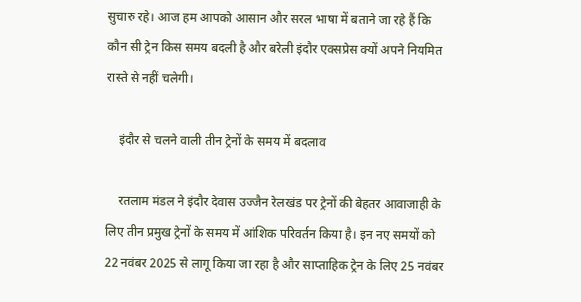सुचारु रहे। आज हम आपको आसान और सरल भाषा में बताने जा रहे हैं कि कौन सी ट्रेन किस समय बदली है और बरेली इंदौर एक्सप्रेस क्यों अपने नियमित रास्ते से नहीं चलेगी।

    इंदौर से चलने वाली तीन ट्रेनों के समय में बदलाव

    रतलाम मंडल ने इंदौर देवास उज्जैन रेलखंड पर ट्रेनों की बेहतर आवाजाही के लिए तीन प्रमुख ट्रेनों के समय में आंशिक परिवर्तन किया है। इन नए समयों को 22 नवंबर 2025 से लागू किया जा रहा है और साप्ताहिक ट्रेन के लिए 25 नवंबर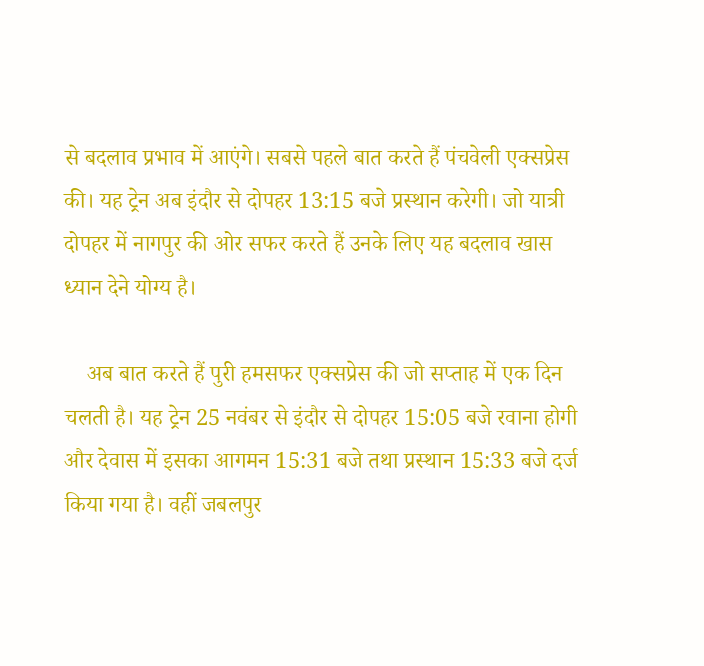से बदलाव प्रभाव में आएंगे। सबसे पहले बात करते हैं पंचवेली एक्सप्रेस की। यह ट्रेन अब इंदौर से दोपहर 13:15 बजे प्रस्थान करेगी। जो यात्री दोपहर में नागपुर की ओर सफर करते हैं उनके लिए यह बदलाव खास ध्यान देने योग्य है।

    अब बात करते हैं पुरी हमसफर एक्सप्रेस की जो सप्ताह में एक दिन चलती है। यह ट्रेन 25 नवंबर से इंदौर से दोपहर 15:05 बजे रवाना होगी और देवास में इसका आगमन 15:31 बजे तथा प्रस्थान 15:33 बजे दर्ज किया गया है। वहीं जबलपुर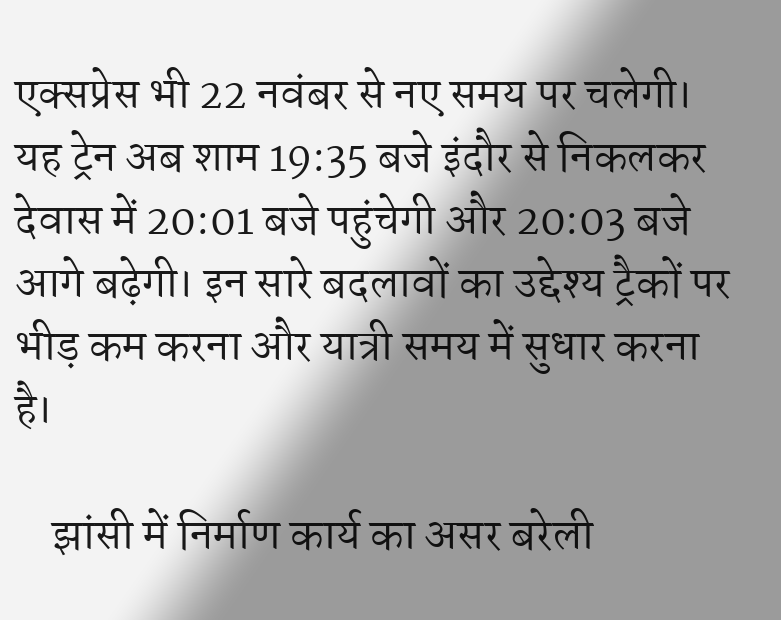एक्सप्रेस भी 22 नवंबर से नए समय पर चलेगी। यह ट्रेन अब शाम 19:35 बजे इंदौर से निकलकर देवास में 20:01 बजे पहुंचेगी और 20:03 बजे आगे बढ़ेगी। इन सारे बदलावों का उद्देश्य ट्रैकों पर भीड़ कम करना और यात्री समय में सुधार करना है।

    झांसी में निर्माण कार्य का असर बरेली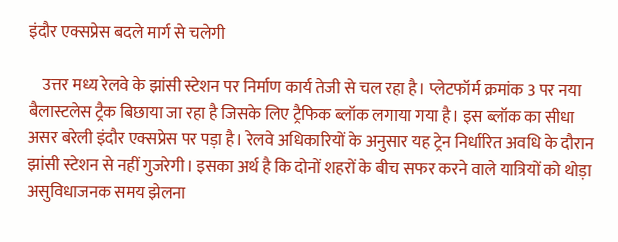इंदौर एक्सप्रेस बदले मार्ग से चलेगी

    उत्तर मध्य रेलवे के झांसी स्टेशन पर निर्माण कार्य तेजी से चल रहा है। प्लेटफॉर्म क्रमांक 3 पर नया बैलास्टलेस ट्रैक बिछाया जा रहा है जिसके लिए ट्रैफिक ब्लॉक लगाया गया है। इस ब्लॉक का सीधा असर बरेली इंदौर एक्सप्रेस पर पड़ा है। रेलवे अधिकारियों के अनुसार यह ट्रेन निर्धारित अवधि के दौरान झांसी स्टेशन से नहीं गुजरेगी। इसका अर्थ है कि दोनों शहरों के बीच सफर करने वाले यात्रियों को थोड़ा असुविधाजनक समय झेलना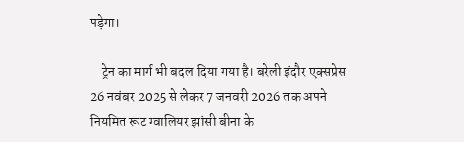पड़ेगा।

    ट्रेन का मार्ग भी बदल दिया गया है। बरेली इंदौर एक्सप्रेस 26 नवंबर 2025 से लेकर 7 जनवरी 2026 तक अपने नियमित रूट ग्वालियर झांसी बीना के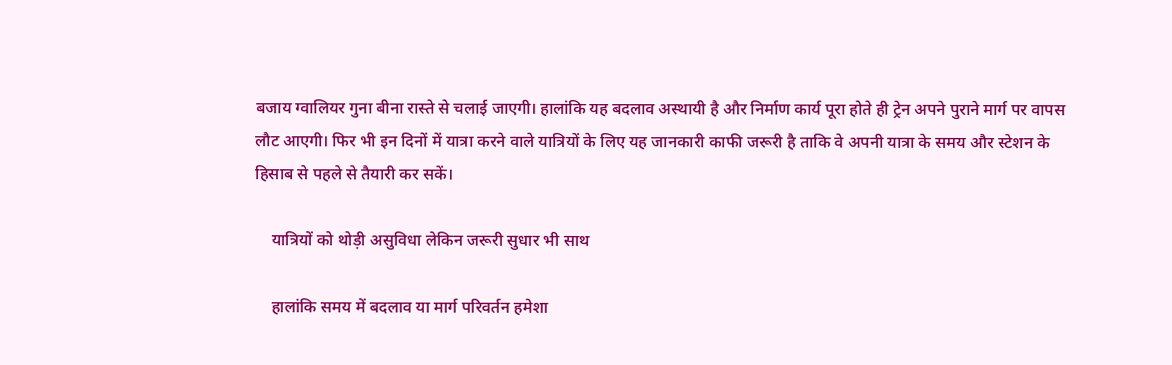बजाय ग्वालियर गुना बीना रास्ते से चलाई जाएगी। हालांकि यह बदलाव अस्थायी है और निर्माण कार्य पूरा होते ही ट्रेन अपने पुराने मार्ग पर वापस लौट आएगी। फिर भी इन दिनों में यात्रा करने वाले यात्रियों के लिए यह जानकारी काफी जरूरी है ताकि वे अपनी यात्रा के समय और स्टेशन के हिसाब से पहले से तैयारी कर सकें।

    यात्रियों को थोड़ी असुविधा लेकिन जरूरी सुधार भी साथ

    हालांकि समय में बदलाव या मार्ग परिवर्तन हमेशा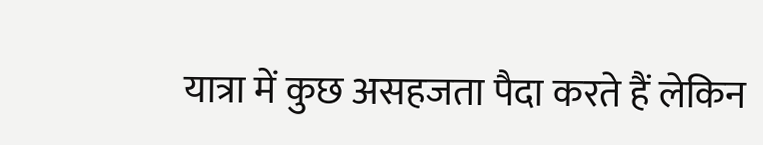यात्रा में कुछ असहजता पैदा करते हैं लेकिन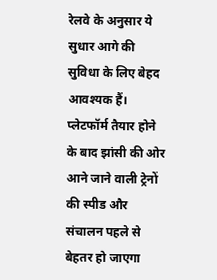रेलवे के अनुसार ये सुधार आगे की सुविधा के लिए बेहद आवश्यक हैं। प्लेटफॉर्म तैयार होने के बाद झांसी की ओर आने जाने वाली ट्रेनों की स्पीड और संचालन पहले से बेहतर हो जाएगा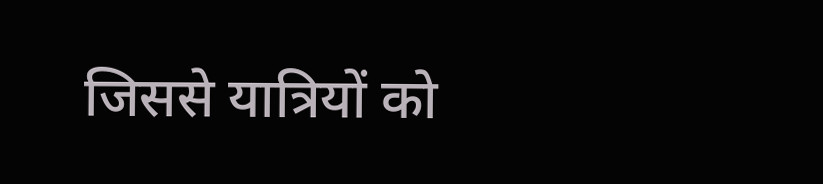जिससे यात्रियों को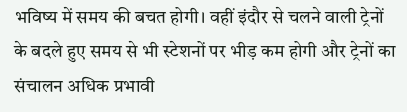भविष्य में समय की बचत होगी। वहीं इंदौर से चलने वाली ट्रेनों के बदले हुए समय से भी स्टेशनों पर भीड़ कम होगी और ट्रेनों का संचालन अधिक प्रभावी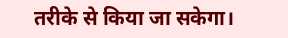तरीके से किया जा सकेगा।